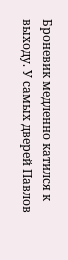Броневик медленно катился к выходу. У самых дверей Павлов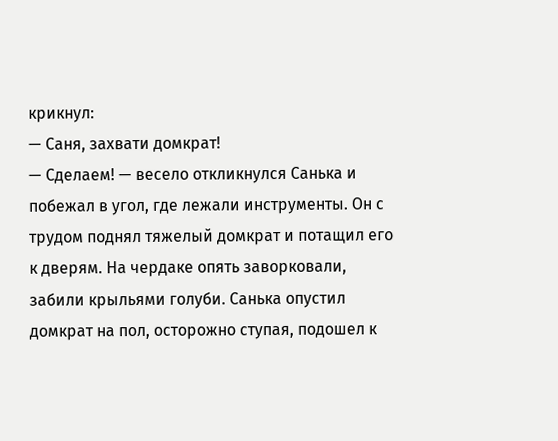крикнул:
— Саня, захвати домкрат!
— Сделаем! — весело откликнулся Санька и побежал в угол, где лежали инструменты. Он с трудом поднял тяжелый домкрат и потащил его к дверям. На чердаке опять заворковали, забили крыльями голуби. Санька опустил домкрат на пол, осторожно ступая, подошел к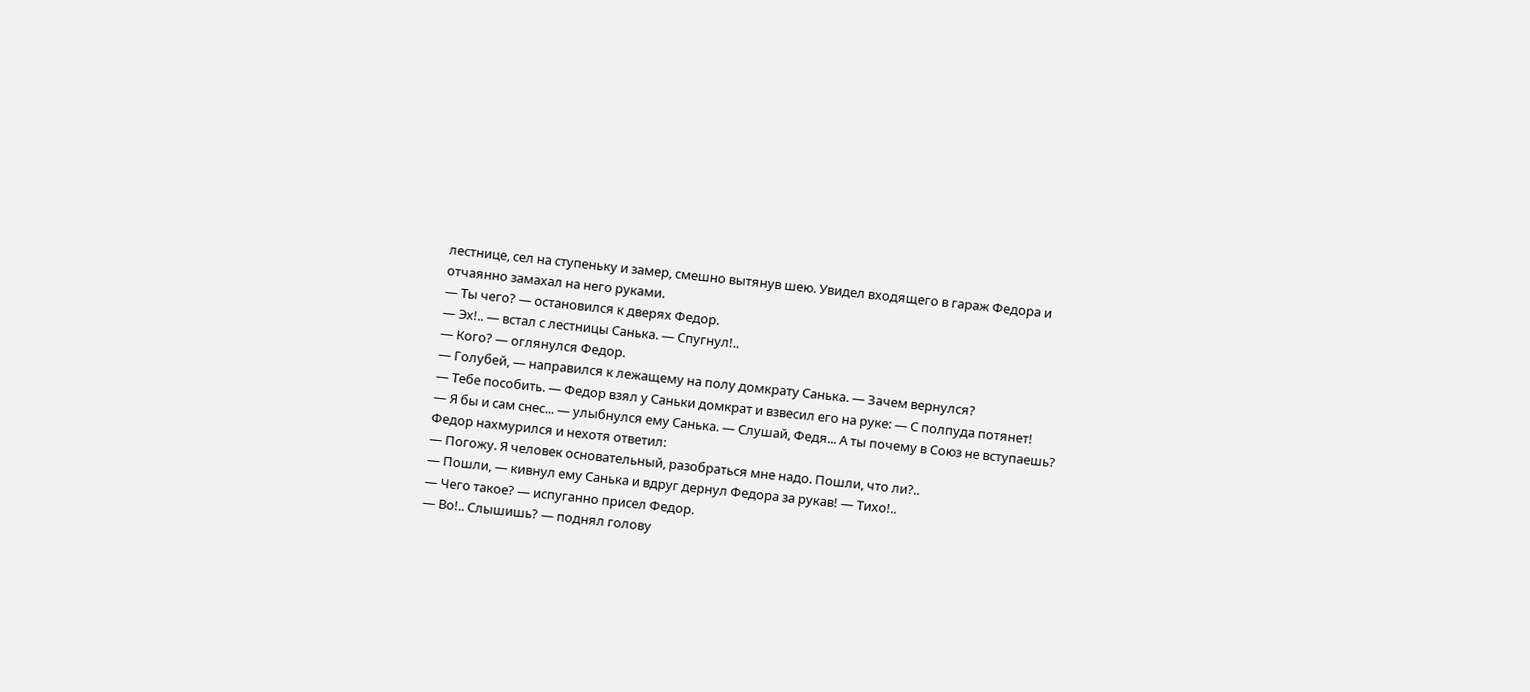лестнице, сел на ступеньку и замер, смешно вытянув шею. Увидел входящего в гараж Федора и отчаянно замахал на него руками.
— Ты чего? — остановился к дверях Федор.
— Эх!.. — встал с лестницы Санька. — Спугнул!..
— Кого? — оглянулся Федор.
— Голубей, — направился к лежащему на полу домкрату Санька. — Зачем вернулся?
— Тебе пособить. — Федор взял у Саньки домкрат и взвесил его на руке: — С полпуда потянет!
— Я бы и сам снес... — улыбнулся ему Санька. — Слушай, Федя... А ты почему в Союз не вступаешь?
Федор нахмурился и нехотя ответил:
— Погожу. Я человек основательный, разобраться мне надо. Пошли, что ли?..
— Пошли, — кивнул ему Санька и вдруг дернул Федора за рукав! — Тихо!..
— Чего такое? — испуганно присел Федор.
— Во!.. Слышишь? — поднял голову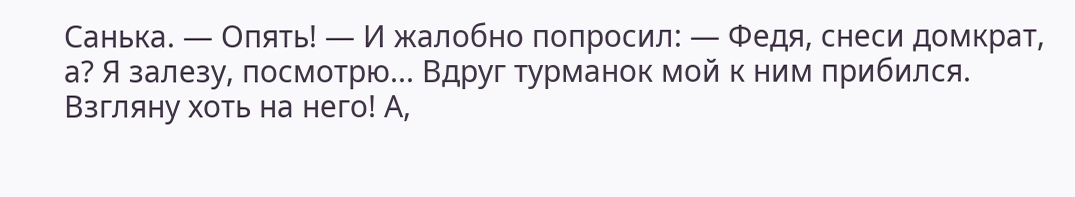Санька. — Опять! — И жалобно попросил: — Федя, снеси домкрат, а? Я залезу, посмотрю... Вдруг турманок мой к ним прибился. Взгляну хоть на него! А,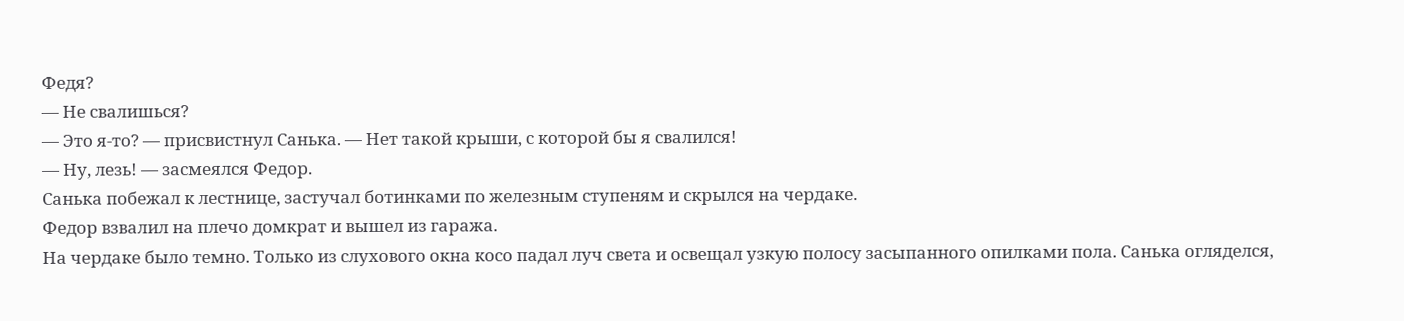Федя?
— Не свалишься?
— Это я-то? — присвистнул Санька. — Нет такой крыши, с которой бы я свалился!
— Ну, лезь! — засмеялся Федор.
Санька побежал к лестнице, застучал ботинками по железным ступеням и скрылся на чердаке.
Федор взвалил на плечо домкрат и вышел из гаража.
На чердаке было темно. Только из слухового окна косо падал луч света и освещал узкую полосу засыпанного опилками пола. Санька огляделся,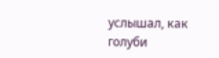услышал, как голуби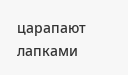царапают лапками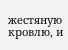жестяную кровлю, и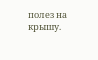полез на крышу.